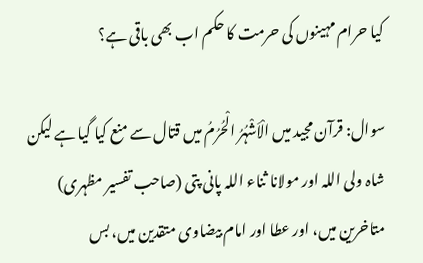کیا حرام مہینوں کی حرمت کا حکم اب بھی باقی ہے؟

سوال: قرآن مجید میں الْاَشْہُرُ الْحُرُمُ میں قتال سے منع کیا گیا ہے لیکن شاہ ولی اللہ اور مولانا ثناء اللہ پانی پتی (صاحب تفسیر مظہری) متاخرین میں، اور عطا اور امام بیضاوی متقدین میں، بس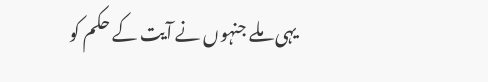یہی ملے جنہوں نے آیت کے حکم کو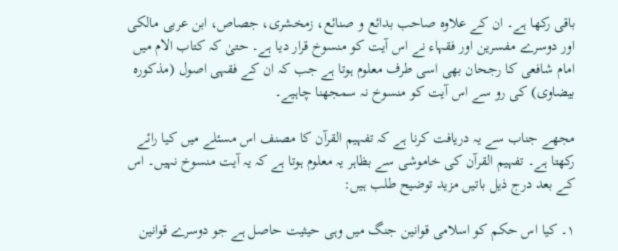باقی رکھا ہے۔ ان کے علاوہ صاحب بدائع و صنائع، زمخشری، جصاص، ابن عربی مالکی اور دوسرے مفسرین اور فقہاء نے اس آیت کو منسوخ قرار دیا ہے۔ حتیٰ کہ کتاب الام میں امام شافعی کا رجحان بھی اسی طرف معلوم ہوتا ہے جب کہ ان کے فقہی اصول (مذکورہ بیضاوی) کی رو سے اس آیت کو منسوخ نہ سمجھنا چاہیے۔

مجھے جناب سے یہ دریافت کرنا ہے کہ تفہیم القرآن کا مصنف اس مسئلے میں کیا رائے رکھتا ہے۔ تفہیم القرآن کی خاموشی سے بظاہر یہ معلوم ہوتا ہے کہ یہ آیت منسوخ نہیں۔ اس کے بعد درج ذیل باتیں مزید توضیح طلب ہیں:

۱۔ کیا اس حکم کو اسلامی قوانین جنگ میں وہی حیثیت حاصل ہے جو دوسرے قوانین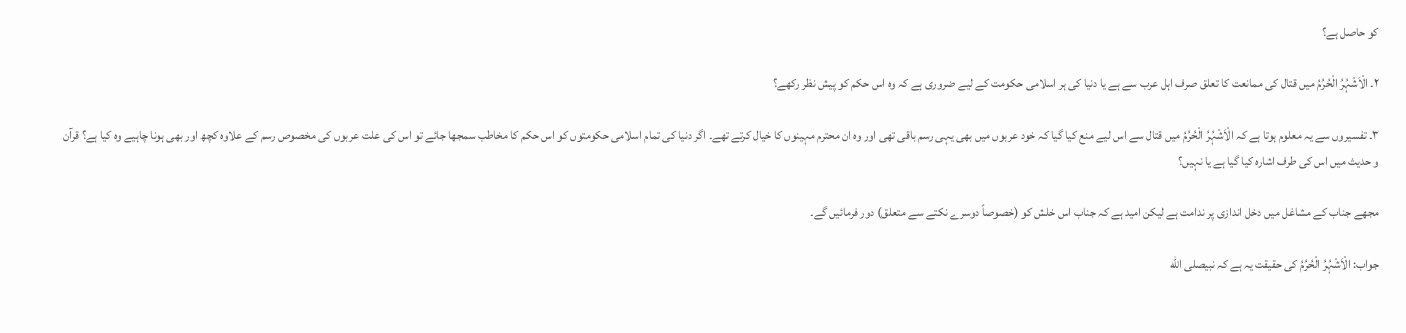کو حاصل ہے؟

۲۔ الْاَشْہُرُ الْحُرُمُ میں قتال کی ممانعت کا تعلق صرف اہل عرب سے ہے یا دنیا کی ہر اسلامی حکومت کے لیے ضروری ہے کہ وہ اس حکم کو پیش نظر رکھے؟

۳۔ تفسیروں سے یہ معلوم ہوتا ہے کہ الْاَشْہُرُ الْحُرُمُ میں قتال سے اس لیے منع کیا گیا کہ خود عربوں میں بھی یہی رسم باقی تھی اور وہ ان محترم مہینوں کا خیال کرتے تھے۔ اگر دنیا کی تمام اسلامی حکومتوں کو اس حکم کا مخاطب سمجھا جائے تو اس کی علت عربوں کی مخصوص رسم کے علاوہ کچھ اور بھی ہونا چاہیے وہ کیا ہے؟ قرآن و حدیث میں اس کی طرف اشارہ کیا گیا ہے یا نہیں؟

مجھے جناب کے مشاغل میں دخل اندازی پر ندامت ہے لیکن امید ہے کہ جناب اس خلش کو (خصوصاً دوسرے نکتے سے متعلق) دور فرمائیں گے۔

جواب: الْاَشْہُرُ الْحُرُمُ کی حقیقت یہ ہے کہ نبیصلى الله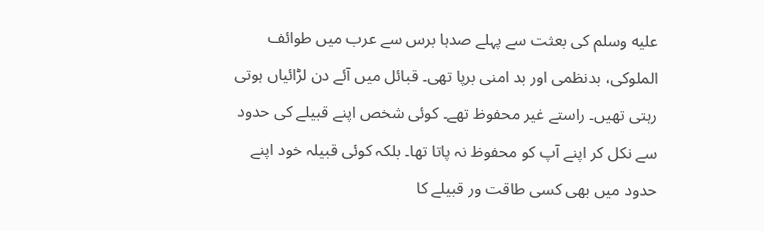عليه وسلم کی بعثت سے پہلے صدہا برس سے عرب میں طوائف الملوکی، بدنظمی اور بد امنی برپا تھی۔ قبائل میں آئے دن لڑائیاں ہوتی رہتی تھیں۔ راستے غیر محفوظ تھے۔ کوئی شخص اپنے قبیلے کی حدود سے نکل کر اپنے آپ کو محفوظ نہ پاتا تھا۔ بلکہ کوئی قبیلہ خود اپنے حدود میں بھی کسی طاقت ور قبیلے کا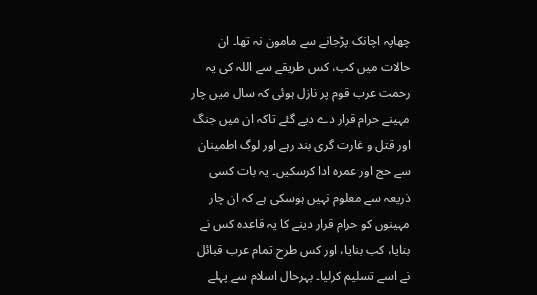چھاپہ اچانک پڑجانے سے مامون نہ تھا۔ ان حالات میں کب، کس طریقے سے اللہ کی یہ رحمت عرب قوم پر نازل ہوئی کہ سال میں چار مہینے حرام قرار دے دیے گئے تاکہ ان میں جنگ اور قتل و غارت گری بند رہے اور لوگ اطمینان سے حج اور عمرہ ادا کرسکیں۔ یہ بات کسی ذریعہ سے معلوم نہیں ہوسکی ہے کہ ان چار مہینوں کو حرام قرار دینے کا یہ قاعدہ کس نے بنایا، کب بنایا، اور کس طرح تمام عرب قبائل نے اسے تسلیم کرلیا۔ بہرحال اسلام سے پہلے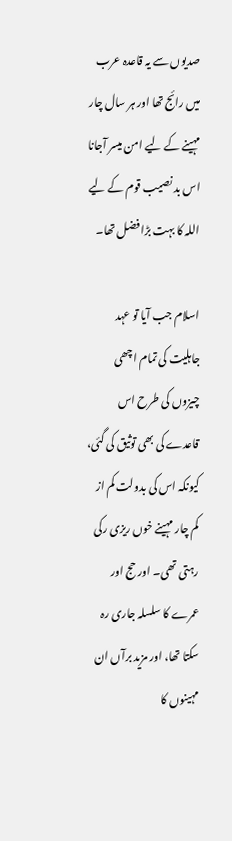صدیوں سے یہ قاعدہ عرب میں رائج تھا اور ہر سال چار مہینے کے لیے امن میسر آجانا اس بد نصیب قوم کے لیے اللہ کا بہت بڑا فضل تھا۔

اسلام جب آیا تو عہد جاہلیت کی تمام اچھی چیزوں کی طرح اس قاعدے کی بھی توثیق کی گئی، کیونکہ اس کی بدولت کم از کم چار مہینے خوں ریزی رکی رہتی تھی۔ اور حج اور عمرے کا سلسلہ جاری رہ سکتا تھا، اور مزید برآں ان مہینوں کا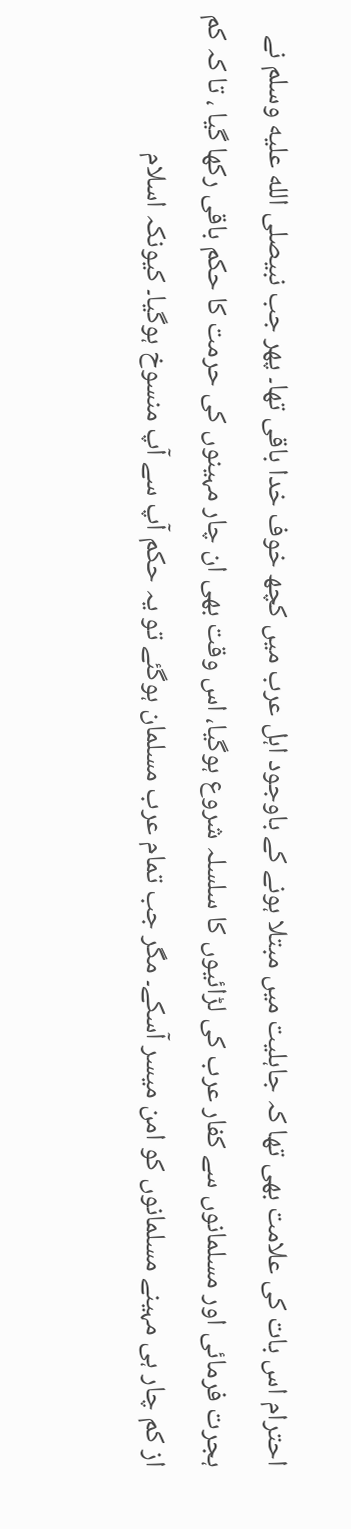احترام اس بات کی علامت بھی تھا کہ جاہلیت میں مبتلا ہونے کے باوجود اہل عرب میں کچھ خوف خدا باقی تھا۔ پھر جب نبیصلى الله عليه وسلم نے ہجرت فرمائی اور مسلمانوں سے کفار عرب کی لڑائیوں کا سلسلہ شروع ہوگیا، اس وقت بھی ان چار مہینوں کی حرمت کا حکم باقی رکھا گیا ، تا کہ کم از کم چار ہی مہینے مسلمانوں کو امن میسر آسکے۔ مگر جب تمام عرب مسلمان ہوگئے تو یہ حکم آپ سے آپ منسوخ ہوگیا۔ کیونکہ اسلام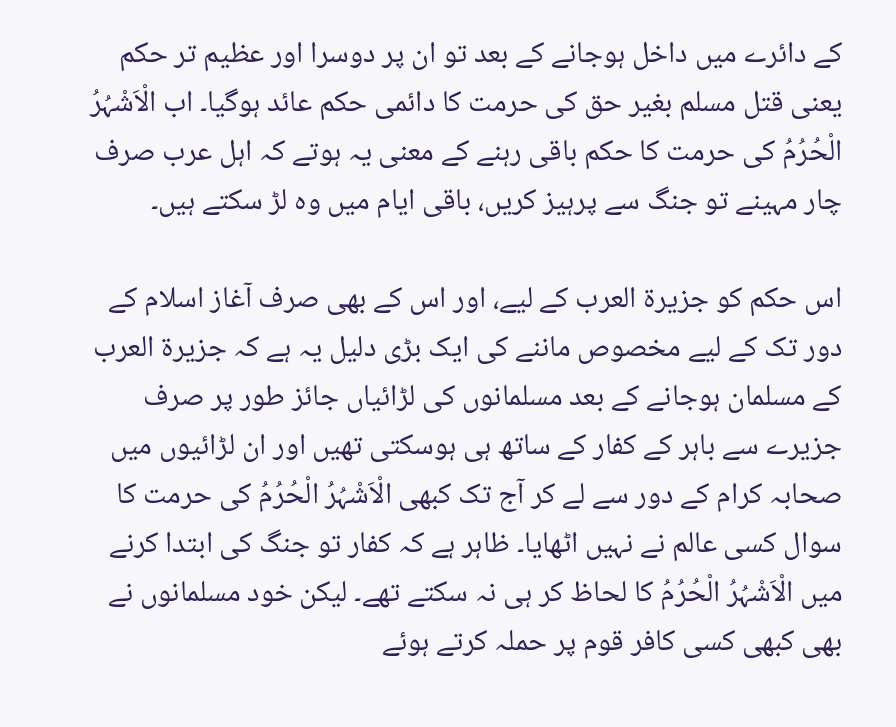کے دائرے میں داخل ہوجانے کے بعد تو ان پر دوسرا اور عظیم تر حکم یعنی قتل مسلم بغیر حق کی حرمت کا دائمی حکم عائد ہوگیا۔ اب الْاَشْہُرُ الْحُرُمُ کی حرمت کا حکم باقی رہنے کے معنی یہ ہوتے کہ اہل عرب صرف چار مہینے تو جنگ سے پرہیز کریں، باقی ایام میں وہ لڑ سکتے ہیں۔

اس حکم کو جزیرۃ العرب کے لیے، اور اس کے بھی صرف آغاز اسلام کے دور تک کے لیے مخصوص ماننے کی ایک بڑی دلیل یہ ہے کہ جزیرۃ العرب کے مسلمان ہوجانے کے بعد مسلمانوں کی لڑائیاں جائز طور پر صرف جزیرے سے باہر کے کفار کے ساتھ ہی ہوسکتی تھیں اور ان لڑائیوں میں صحابہ کرام کے دور سے لے کر آج تک کبھی الْاَشْہُرُ الْحُرُمُ کی حرمت کا سوال کسی عالم نے نہیں اٹھایا۔ ظاہر ہے کہ کفار تو جنگ کی ابتدا کرنے میں الْاَشْہُرُ الْحُرُمُ کا لحاظ کر ہی نہ سکتے تھے۔ لیکن خود مسلمانوں نے بھی کبھی کسی کافر قوم پر حملہ کرتے ہوئے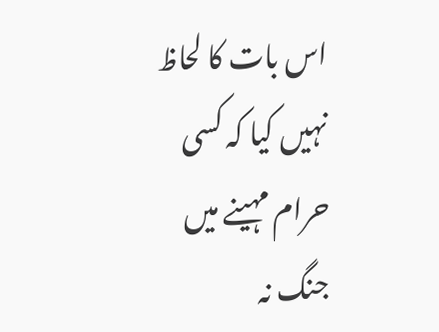اس بات کا لحاظ نہیں کیا کہ کسی حرام مہینے میں جنگ نہ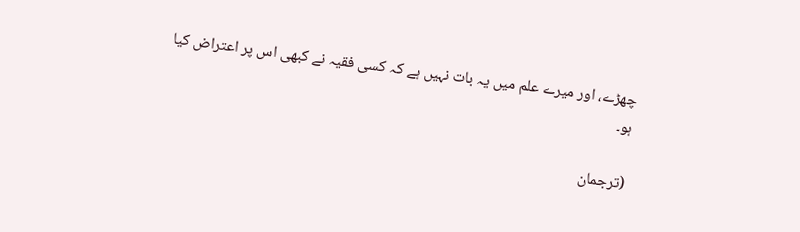چھڑے، اور میرے علم میں یہ بات نہیں ہے کہ کسی فقیہ نے کبھی اس پر اعتراض کیا ہو۔

(ترجمان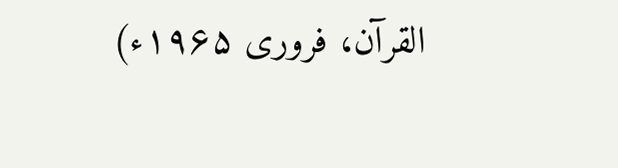القرآن، فروری ۱۹۶۵ء)